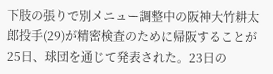下肢の張りで別メニュー調整中の阪神大竹耕太郎投手(29)が精密検査のために帰阪することが25日、球団を通じて発表された。23日の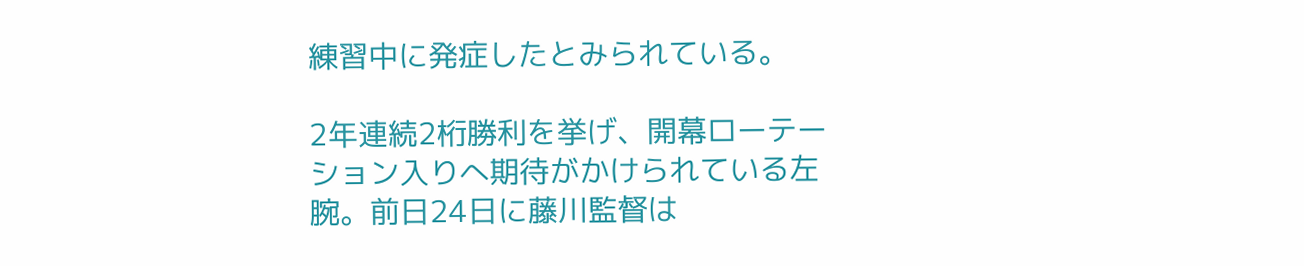練習中に発症したとみられている。

2年連続2桁勝利を挙げ、開幕ローテーション入りへ期待がかけられている左腕。前日24日に藤川監督は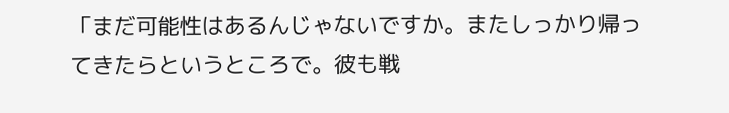「まだ可能性はあるんじゃないですか。またしっかり帰ってきたらというところで。彼も戦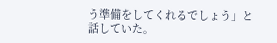う準備をしてくれるでしょう」と話していた。